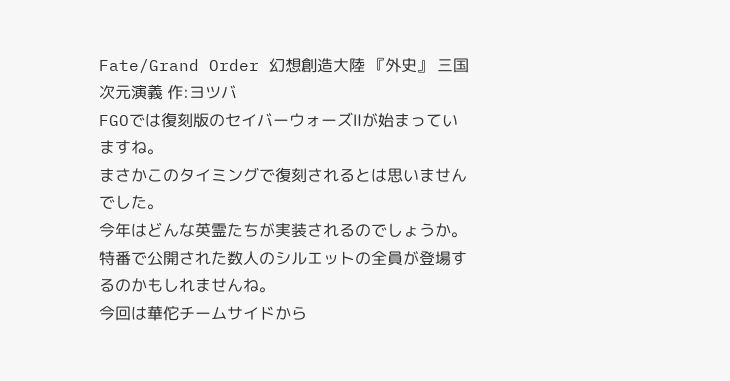Fate/Grand Order 幻想創造大陸 『外史』 三国次元演義 作:ヨツバ
FGOでは復刻版のセイバーウォーズⅡが始まっていますね。
まさかこのタイミングで復刻されるとは思いませんでした。
今年はどんな英霊たちが実装されるのでしょうか。
特番で公開された数人のシルエットの全員が登場するのかもしれませんね。
今回は華佗チームサイドから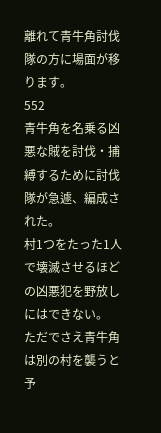離れて青牛角討伐隊の方に場面が移ります。
552
青牛角を名乗る凶悪な賊を討伐・捕縛するために討伐隊が急遽、編成された。
村1つをたった1人で壊滅させるほどの凶悪犯を野放しにはできない。
ただでさえ青牛角は別の村を襲うと予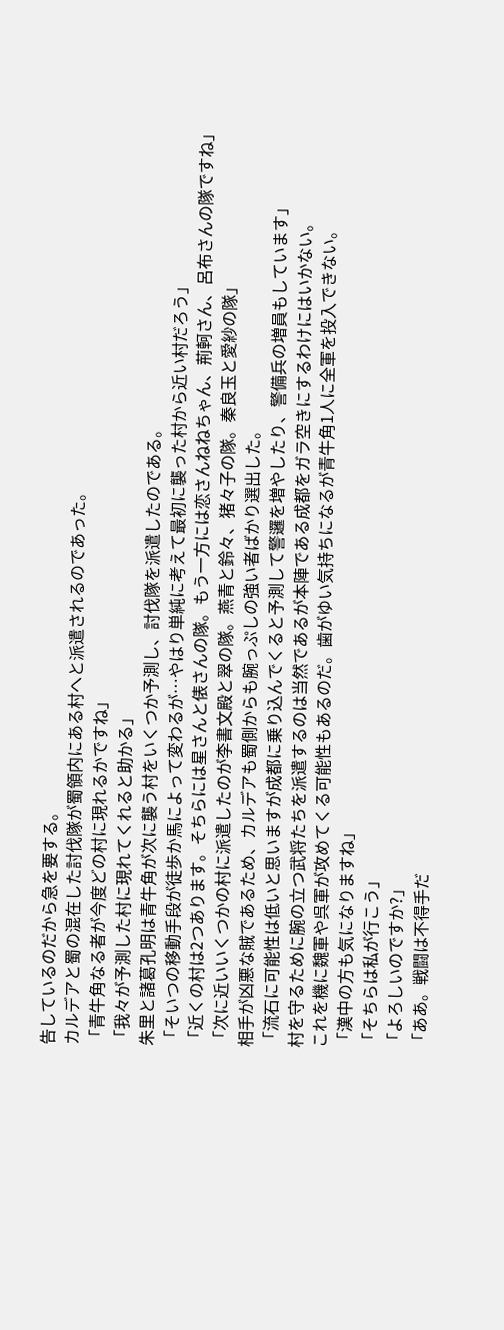告しているのだから急を要する。
カルデアと蜀の混在した討伐隊が蜀領内にある村へと派遣されるのであった。
「青牛角なる者が今度どの村に現れるかですね」
「我々が予測した村に現れてくれると助かる」
朱里と諸葛孔明は青牛角が次に襲う村をいくつか予測し、討伐隊を派遣したのである。
「そいつの移動手段が徒歩か馬によって変わるが…やはり単純に考えて最初に襲った村から近い村だろう」
「近くの村は2つあります。そちらには星さんと俵さんの隊。もう一方には恋さんねねちゃん、荊軻さん、呂布さんの隊ですね」
「次に近いいくつかの村に派遣したのが李書文殿と翠の隊。燕青と鈴々、猪々子の隊。秦良玉と愛紗の隊」
相手が凶悪な賊であるため、カルデアも蜀側からも腕っぷしの強い者ばかり選出した。
「流石に可能性は低いと思いますが成都に乗り込んでくると予測して警邏を増やしたり、警備兵の増員もしています」
村を守るために腕の立つ武将たちを派遣するのは当然であるが本陣である成都をガラ空きにするわけにはいかない。
これを機に魏軍や呉軍が攻めてくる可能性もあるのだ。歯がゆい気持ちになるが青牛角1人に全軍を投入できない。
「漢中の方も気になりますね」
「そちらは私が行こう」
「よろしいのですか?」
「ああ。戦闘は不得手だ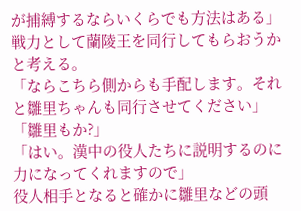が捕縛するならいくらでも方法はある」
戦力として蘭陵王を同行してもらおうかと考える。
「ならこちら側からも手配します。それと雛里ちゃんも同行させてください」
「雛里もか?」
「はい。漢中の役人たちに説明するのに力になってくれますので」
役人相手となると確かに雛里などの頭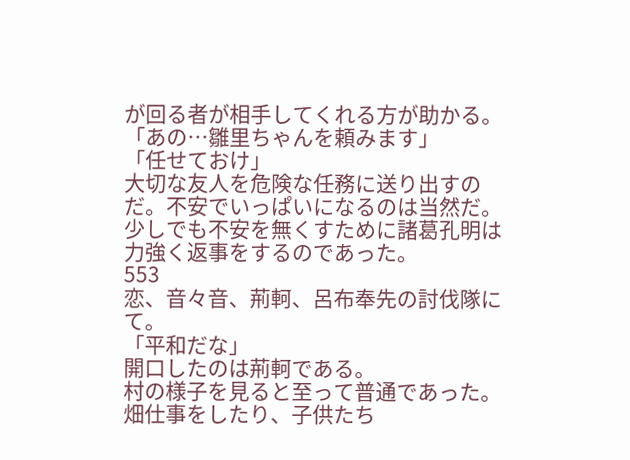が回る者が相手してくれる方が助かる。
「あの…雛里ちゃんを頼みます」
「任せておけ」
大切な友人を危険な任務に送り出すのだ。不安でいっぱいになるのは当然だ。
少しでも不安を無くすために諸葛孔明は力強く返事をするのであった。
553
恋、音々音、荊軻、呂布奉先の討伐隊にて。
「平和だな」
開口したのは荊軻である。
村の様子を見ると至って普通であった。畑仕事をしたり、子供たち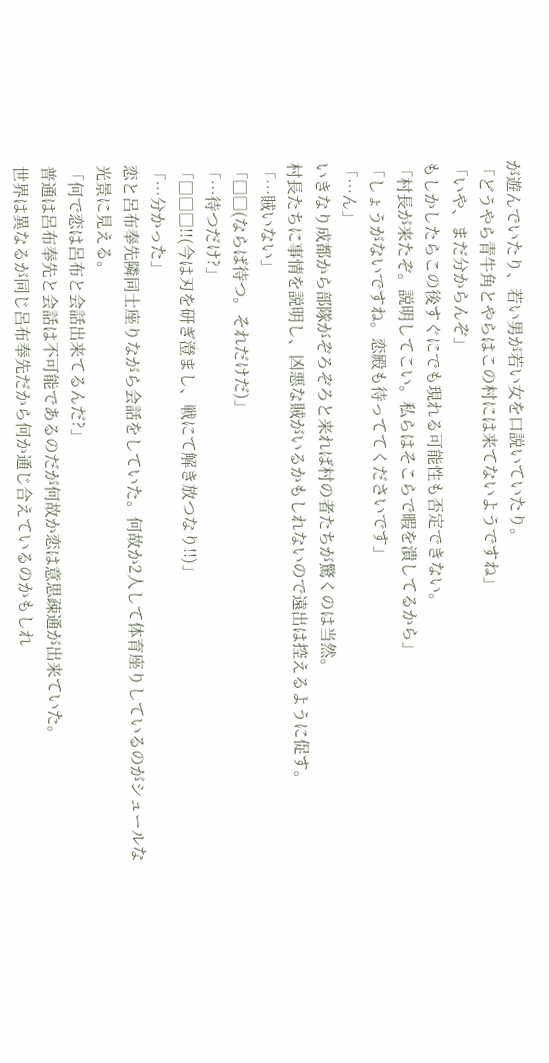が遊んでいたり、若い男が若い女を口説いていたり。
「どうやら青牛角とやらはこの村には来てないようですね」
「いや、まだ分からんぞ」
もしかしたらこの後すぐにでも現れる可能性も否定できない。
「村長が来たぞ。説明してこい。私らはそこらで暇を潰してるから」
「しょうがないですね。恋殿も待っててくださいです」
「…ん」
いきなり成都から部隊がぞろぞろと来れば村の者たちが驚くのは当然。
村長たちに事情を説明し、凶悪な賊がいるかもしれないので遠出は控えるように促す。
「…賊いない」
「□□(ならば待つ。それだけだ)」
「…待つだけ?」
「□□□!!(今は刃を研ぎ澄まし、戦にて解き放つなり!!)」
「…分かった」
恋と呂布奉先隣同士座りながら会話をしていた。何故か2人して体育座りしているのがシュールな光景に見える。
「何で恋は呂布と会話出来てるんだ?」
普通は呂布奉先と会話は不可能であるのだが何故か恋は意思疎通が出来ていた。
世界は異なるが同じ呂布奉先だから何か通じ合えているのかもしれ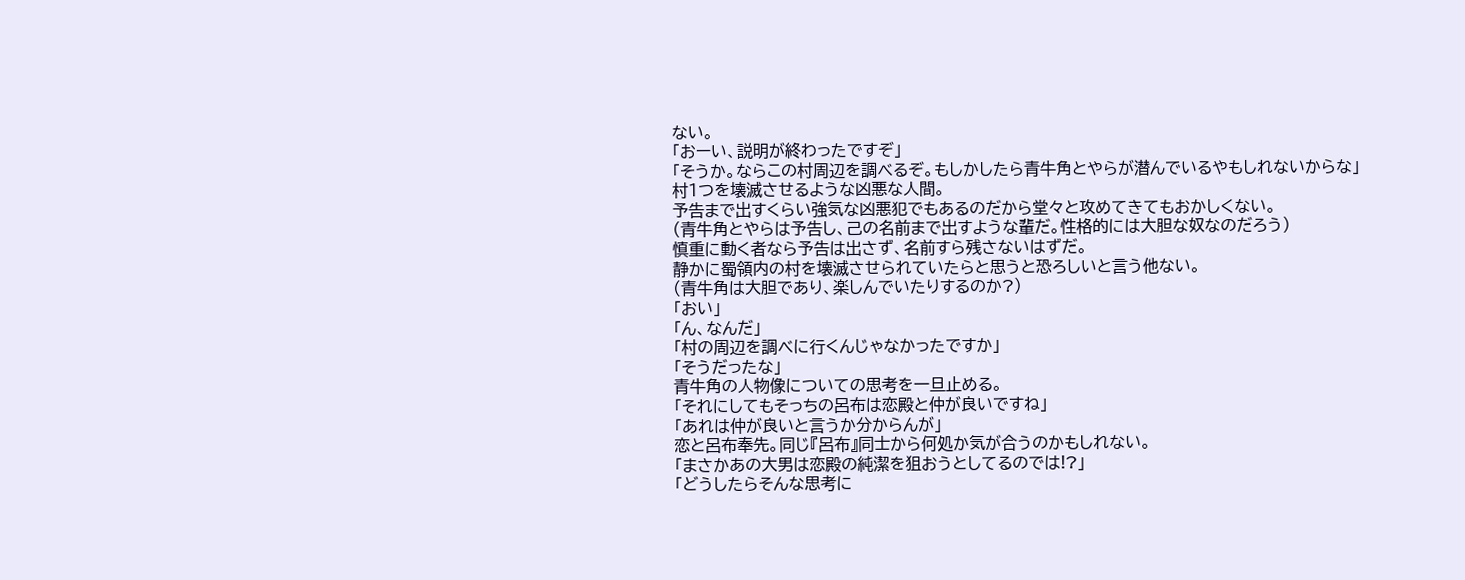ない。
「おーい、説明が終わったですぞ」
「そうか。ならこの村周辺を調べるぞ。もしかしたら青牛角とやらが潜んでいるやもしれないからな」
村1つを壊滅させるような凶悪な人間。
予告まで出すくらい強気な凶悪犯でもあるのだから堂々と攻めてきてもおかしくない。
(青牛角とやらは予告し、己の名前まで出すような輩だ。性格的には大胆な奴なのだろう)
慎重に動く者なら予告は出さず、名前すら残さないはずだ。
静かに蜀領内の村を壊滅させられていたらと思うと恐ろしいと言う他ない。
(青牛角は大胆であり、楽しんでいたりするのか?)
「おい」
「ん、なんだ」
「村の周辺を調べに行くんじゃなかったですか」
「そうだったな」
青牛角の人物像についての思考を一旦止める。
「それにしてもそっちの呂布は恋殿と仲が良いですね」
「あれは仲が良いと言うか分からんが」
恋と呂布奉先。同じ『呂布』同士から何処か気が合うのかもしれない。
「まさかあの大男は恋殿の純潔を狙おうとしてるのでは!?」
「どうしたらそんな思考に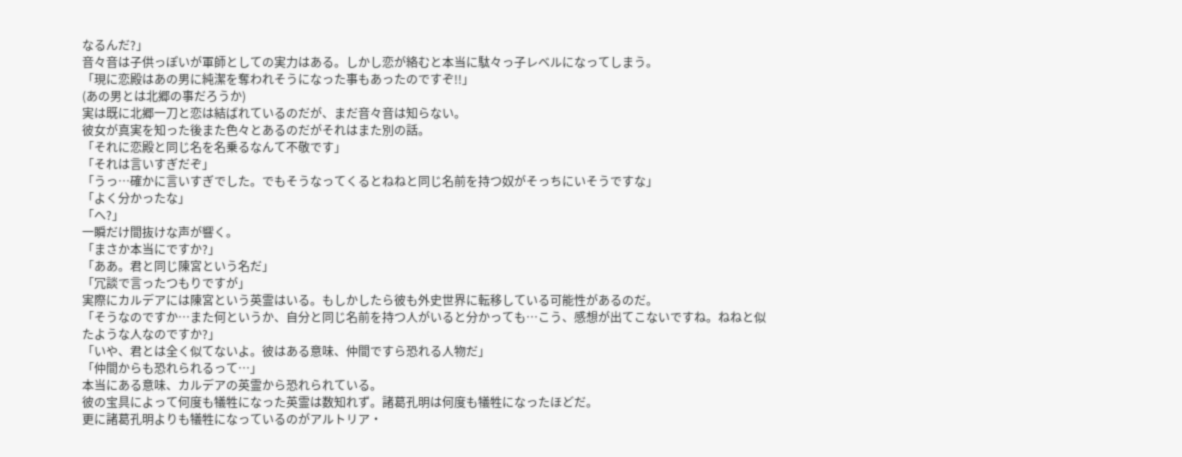なるんだ?」
音々音は子供っぽいが軍師としての実力はある。しかし恋が絡むと本当に駄々っ子レベルになってしまう。
「現に恋殿はあの男に純潔を奪われそうになった事もあったのですぞ!!」
(あの男とは北郷の事だろうか)
実は既に北郷一刀と恋は結ばれているのだが、まだ音々音は知らない。
彼女が真実を知った後また色々とあるのだがそれはまた別の話。
「それに恋殿と同じ名を名乗るなんて不敬です」
「それは言いすぎだぞ」
「うっ…確かに言いすぎでした。でもそうなってくるとねねと同じ名前を持つ奴がそっちにいそうですな」
「よく分かったな」
「へ?」
一瞬だけ間抜けな声が響く。
「まさか本当にですか?」
「ああ。君と同じ陳宮という名だ」
「冗談で言ったつもりですが」
実際にカルデアには陳宮という英霊はいる。もしかしたら彼も外史世界に転移している可能性があるのだ。
「そうなのですか…また何というか、自分と同じ名前を持つ人がいると分かっても…こう、感想が出てこないですね。ねねと似たような人なのですか?」
「いや、君とは全く似てないよ。彼はある意味、仲間ですら恐れる人物だ」
「仲間からも恐れられるって…」
本当にある意味、カルデアの英霊から恐れられている。
彼の宝具によって何度も犠牲になった英霊は数知れず。諸葛孔明は何度も犠牲になったほどだ。
更に諸葛孔明よりも犠牲になっているのがアルトリア・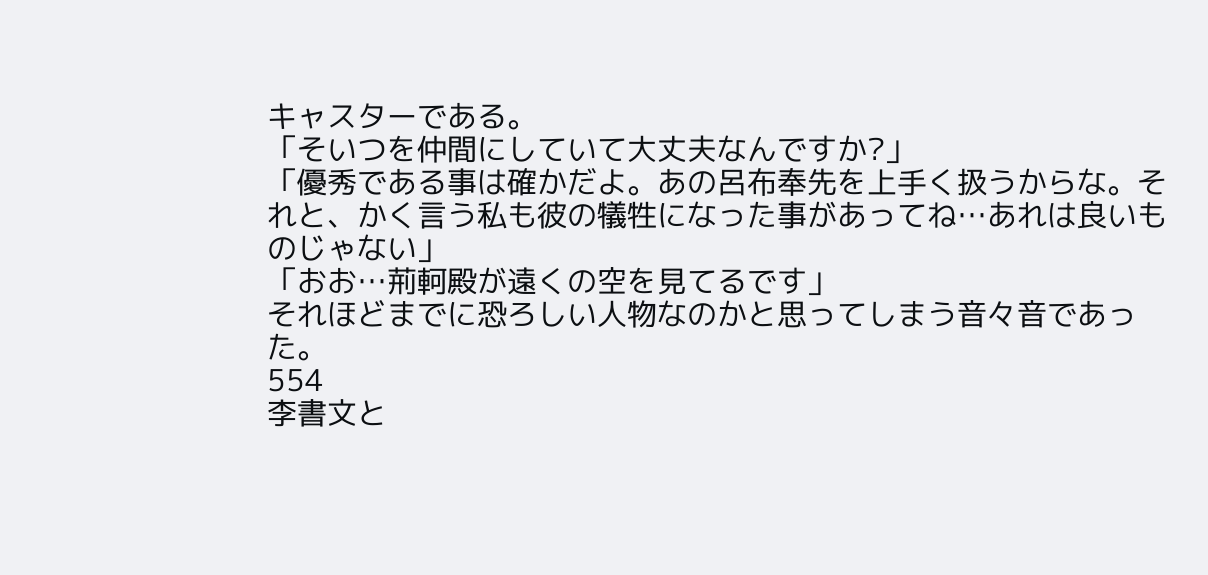キャスターである。
「そいつを仲間にしていて大丈夫なんですか?」
「優秀である事は確かだよ。あの呂布奉先を上手く扱うからな。それと、かく言う私も彼の犠牲になった事があってね…あれは良いものじゃない」
「おお…荊軻殿が遠くの空を見てるです」
それほどまでに恐ろしい人物なのかと思ってしまう音々音であった。
554
李書文と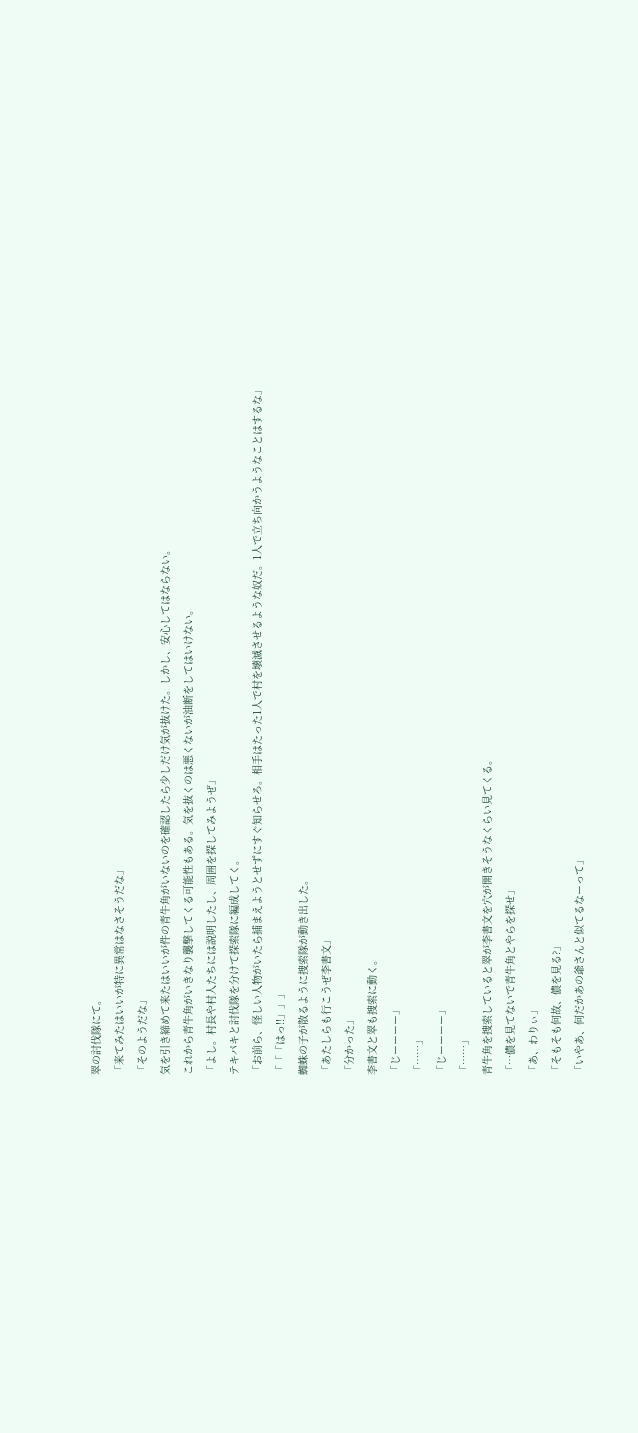翠の討伐隊にて。
「来てみたはいいが特に異常はなさそうだな」
「そのようだな」
気を引き締めて来たはいいが件の青牛角がいないのを確認したら少しだけ気が抜けた。しかし、安心してはならない。
これから青牛角がいきなり襲撃してくる可能性もある。気を抜くのは悪くないが油断をしてはいけない。
「よし。村長や村人たちには説明したし、周囲を探してみようぜ」
テキパキと討伐隊を分けて探索隊に編成してく。
「お前ら、怪しい人物がいたら捕まえようとせずにすぐ知らせろ。相手はたった1人で村を壊滅させるような奴だ。1人で立ち向かうようなことはするな」
「「「はっ!!」」」
蜘蛛の子が散るように捜索隊が動き出した。
「あたしらも行こうぜ李書文」
「分かった」
李書文と翠も捜索に動く。
「じーーーー」
「……」
「じーーーー」
「……」
青牛角を捜索していると翠が李書文を穴が開きそうなくらい見てくる。
「…儂を見てないで青牛角とやらを探せ」
「あ、わりぃ」
「そもそも何故、儂を見る?」
「いやあ、何だかあの爺さんと似てるなーって」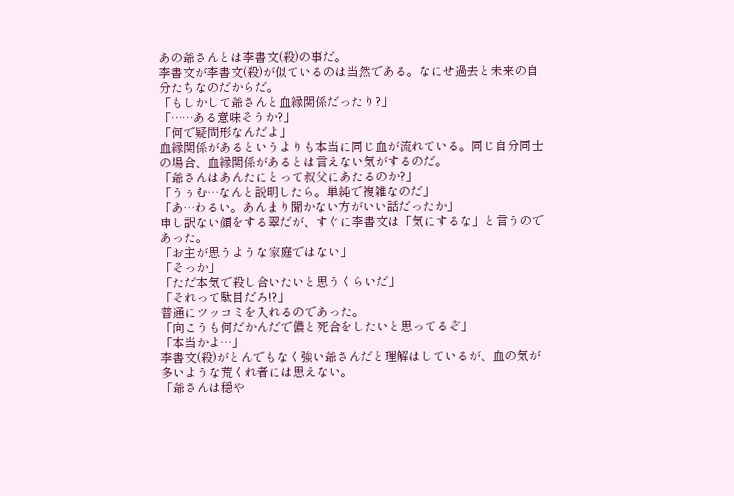あの爺さんとは李書文(殺)の事だ。
李書文が李書文(殺)が似ているのは当然である。なにせ過去と未来の自分たちなのだからだ。
「もしかして爺さんと血縁関係だったり?」
「……ある意味そうか?」
「何で疑問形なんだよ」
血縁関係があるというよりも本当に同じ血が流れている。同じ自分同士の場合、血縁関係があるとは言えない気がするのだ。
「爺さんはあんたにとって叔父にあたるのか?」
「うぅむ…なんと説明したら。単純で複雑なのだ」
「あ…わるい。あんまり聞かない方がいい話だったか」
申し訳ない顔をする翠だが、すぐに李書文は「気にするな」と言うのであった。
「お主が思うような家庭ではない」
「そっか」
「ただ本気で殺し合いたいと思うくらいだ」
「それって駄目だろ!?」
普通にツッコミを入れるのであった。
「向こうも何だかんだで儂と死合をしたいと思ってるぞ」
「本当かよ…」
李書文(殺)がとんでもなく強い爺さんだと理解はしているが、血の気が多いような荒くれ者には思えない。
「爺さんは穏や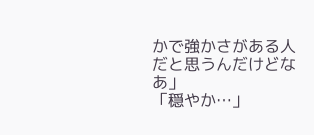かで強かさがある人だと思うんだけどなあ」
「穏やか…」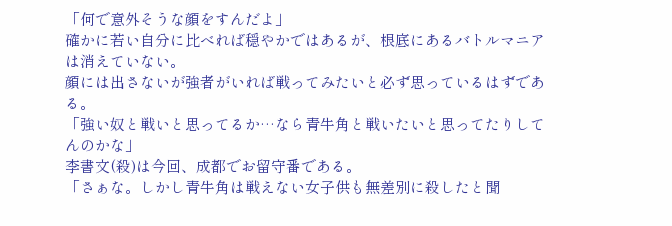「何で意外そうな顔をすんだよ」
確かに若い自分に比べれば穏やかではあるが、根底にあるバトルマニアは消えていない。
顔には出さないが強者がいれば戦ってみたいと必ず思っているはずである。
「強い奴と戦いと思ってるか…なら青牛角と戦いたいと思ってたりしてんのかな」
李書文(殺)は今回、成都でお留守番である。
「さぁな。しかし青牛角は戦えない女子供も無差別に殺したと聞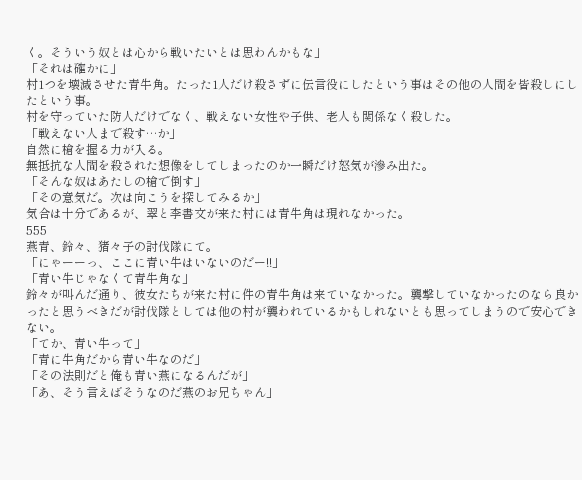く。そういう奴とは心から戦いたいとは思わんかもな」
「それは確かに」
村1つを壊滅させた青牛角。たった1人だけ殺さずに伝言役にしたという事はその他の人間を皆殺しにしたという事。
村を守っていた防人だけでなく、戦えない女性や子供、老人も関係なく殺した。
「戦えない人まで殺す…か」
自然に槍を握る力が入る。
無抵抗な人間を殺された想像をしてしまったのか一瞬だけ怒気が滲み出た。
「そんな奴はあたしの槍で倒す」
「その意気だ。次は向こうを探してみるか」
気合は十分であるが、翠と李書文が来た村には青牛角は現れなかった。
555
燕青、鈴々、猪々子の討伐隊にて。
「にゃーーっ、ここに青い牛はいないのだー!!」
「青い牛じゃなくて青牛角な」
鈴々が叫んだ通り、彼女たちが来た村に件の青牛角は来ていなかった。襲撃していなかったのなら良かったと思うべきだが討伐隊としては他の村が襲われているかもしれないとも思ってしまうので安心できない。
「てか、青い牛って」
「青に牛角だから青い牛なのだ」
「その法則だと俺も青い燕になるんだが」
「あ、そう言えばそうなのだ燕のお兄ちゃん」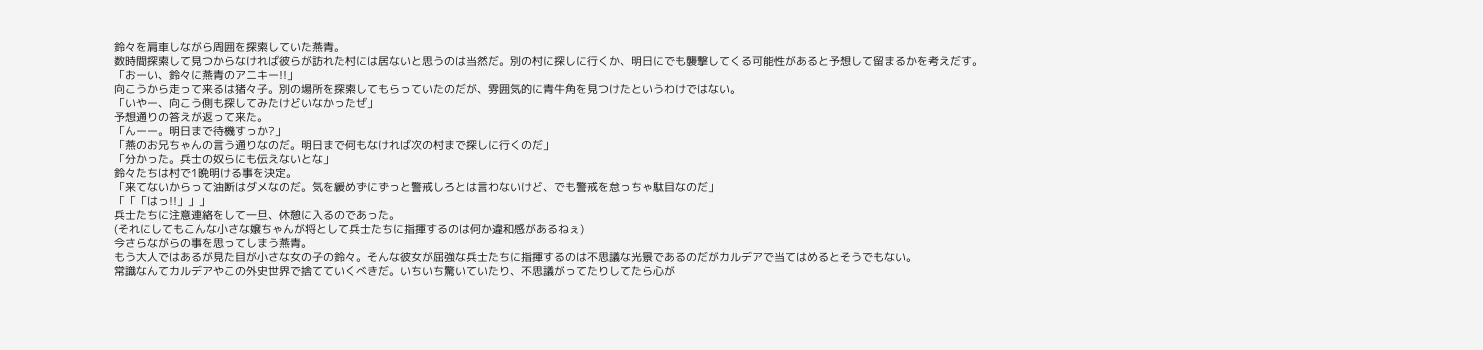鈴々を肩車しながら周囲を探索していた燕青。
数時間探索して見つからなければ彼らが訪れた村には居ないと思うのは当然だ。別の村に探しに行くか、明日にでも襲撃してくる可能性があると予想して留まるかを考えだす。
「おーい、鈴々に燕青のアニキー!!」
向こうから走って来るは猪々子。別の場所を探索してもらっていたのだが、雰囲気的に青牛角を見つけたというわけではない。
「いやー、向こう側も探してみたけどいなかったぜ」
予想通りの答えが返って来た。
「んーー。明日まで待機すっか?」
「燕のお兄ちゃんの言う通りなのだ。明日まで何もなければ次の村まで探しに行くのだ」
「分かった。兵士の奴らにも伝えないとな」
鈴々たちは村で1晩明ける事を決定。
「来てないからって油断はダメなのだ。気を緩めずにずっと警戒しろとは言わないけど、でも警戒を怠っちゃ駄目なのだ」
「「「はっ!!」」」
兵士たちに注意連絡をして一旦、休憩に入るのであった。
(それにしてもこんな小さな嬢ちゃんが将として兵士たちに指揮するのは何か違和感があるねぇ)
今さらながらの事を思ってしまう燕青。
もう大人ではあるが見た目が小さな女の子の鈴々。そんな彼女が屈強な兵士たちに指揮するのは不思議な光景であるのだがカルデアで当てはめるとそうでもない。
常識なんてカルデアやこの外史世界で捨てていくべきだ。いちいち驚いていたり、不思議がってたりしてたら心が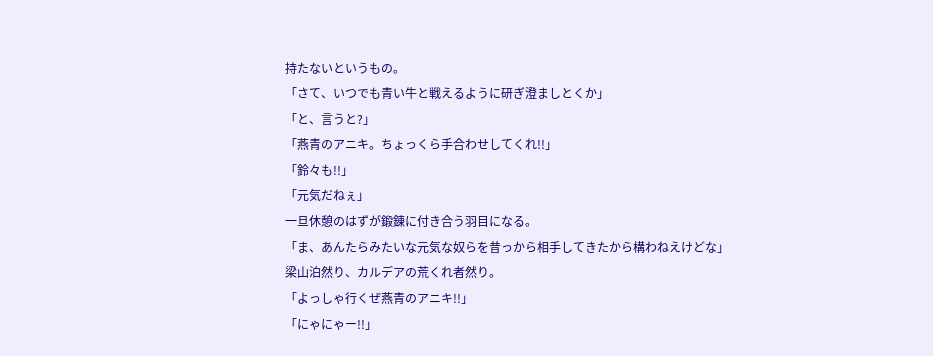持たないというもの。
「さて、いつでも青い牛と戦えるように研ぎ澄ましとくか」
「と、言うと?」
「燕青のアニキ。ちょっくら手合わせしてくれ!!」
「鈴々も!!」
「元気だねぇ」
一旦休憩のはずが鍛錬に付き合う羽目になる。
「ま、あんたらみたいな元気な奴らを昔っから相手してきたから構わねえけどな」
梁山泊然り、カルデアの荒くれ者然り。
「よっしゃ行くぜ燕青のアニキ!!」
「にゃにゃー!!」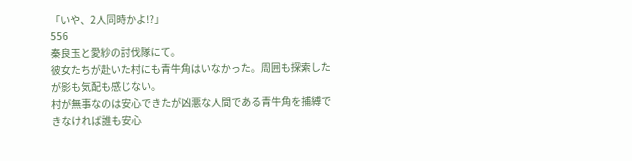「いや、2人同時かよ!?」
556
秦良玉と愛紗の討伐隊にて。
彼女たちが赴いた村にも青牛角はいなかった。周囲も探索したが影も気配も感じない。
村が無事なのは安心できたが凶悪な人間である青牛角を捕縛できなければ誰も安心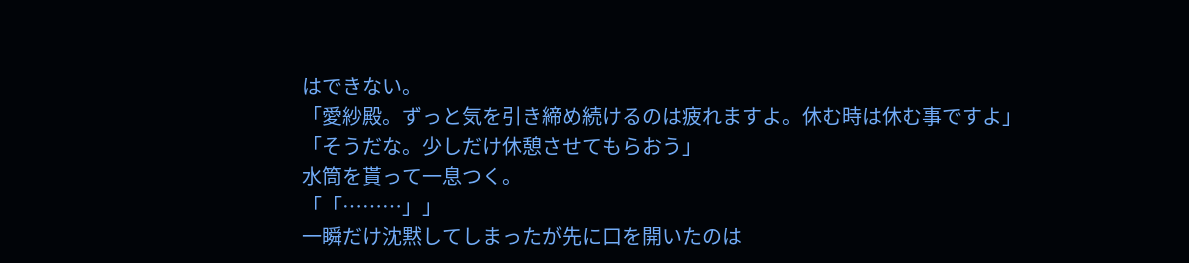はできない。
「愛紗殿。ずっと気を引き締め続けるのは疲れますよ。休む時は休む事ですよ」
「そうだな。少しだけ休憩させてもらおう」
水筒を貰って一息つく。
「「………」」
一瞬だけ沈黙してしまったが先に口を開いたのは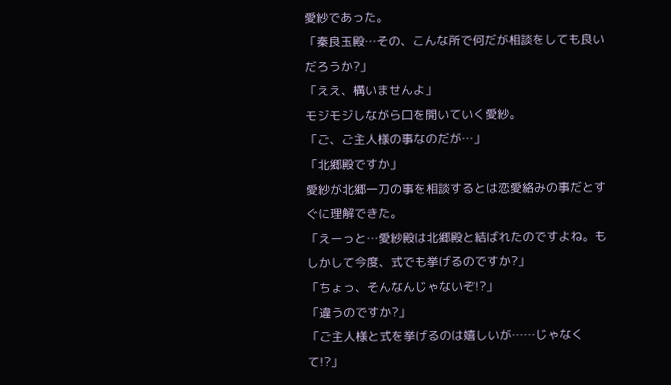愛紗であった。
「秦良玉殿…その、こんな所で何だが相談をしても良いだろうか?」
「ええ、構いませんよ」
モジモジしながら口を開いていく愛紗。
「ご、ご主人様の事なのだが…」
「北郷殿ですか」
愛紗が北郷一刀の事を相談するとは恋愛絡みの事だとすぐに理解できた。
「えーっと…愛紗殿は北郷殿と結ばれたのですよね。もしかして今度、式でも挙げるのですか?」
「ちょっ、そんなんじゃないぞ!?」
「違うのですか?」
「ご主人様と式を挙げるのは嬉しいが……じゃなくて!?」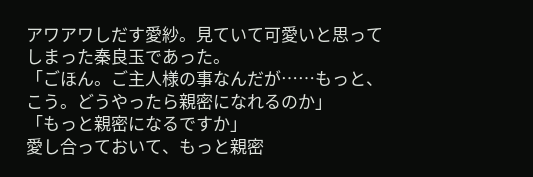アワアワしだす愛紗。見ていて可愛いと思ってしまった秦良玉であった。
「ごほん。ご主人様の事なんだが……もっと、こう。どうやったら親密になれるのか」
「もっと親密になるですか」
愛し合っておいて、もっと親密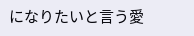になりたいと言う愛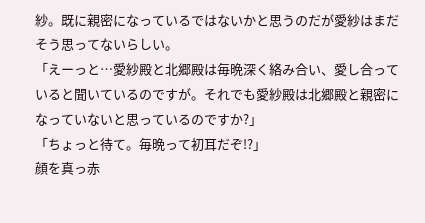紗。既に親密になっているではないかと思うのだが愛紗はまだそう思ってないらしい。
「えーっと…愛紗殿と北郷殿は毎晩深く絡み合い、愛し合っていると聞いているのですが。それでも愛紗殿は北郷殿と親密になっていないと思っているのですか?」
「ちょっと待て。毎晩って初耳だぞ!?」
顔を真っ赤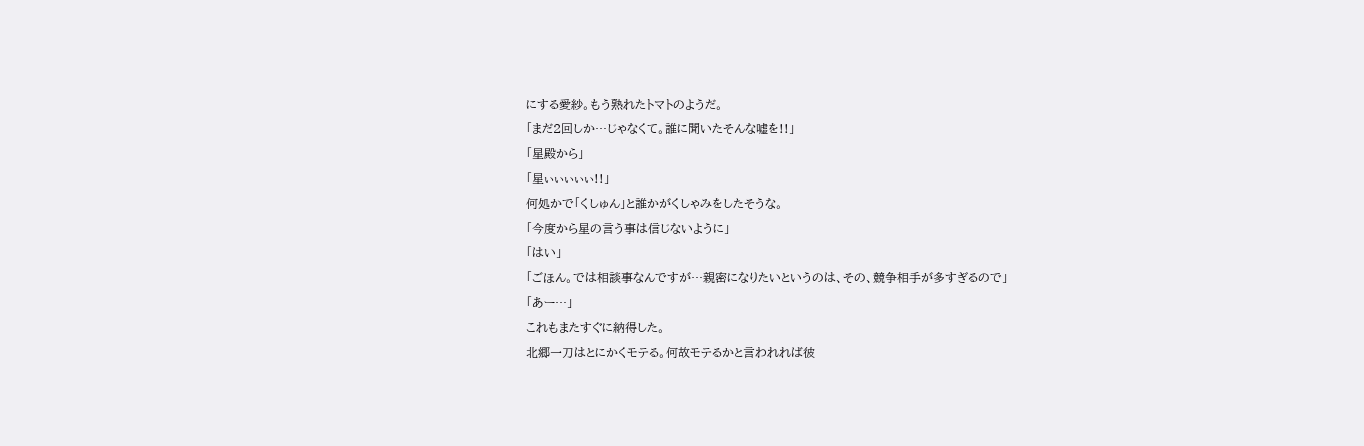にする愛紗。もう熟れたトマトのようだ。
「まだ2回しか…じゃなくて。誰に聞いたそんな嘘を!!」
「星殿から」
「星ぃぃぃぃぃ!!」
何処かで「くしゅん」と誰かがくしゃみをしたそうな。
「今度から星の言う事は信じないように」
「はい」
「ごほん。では相談事なんですが…親密になりたいというのは、その、競争相手が多すぎるので」
「あー…」
これもまたすぐに納得した。
北郷一刀はとにかくモテる。何故モテるかと言われれば彼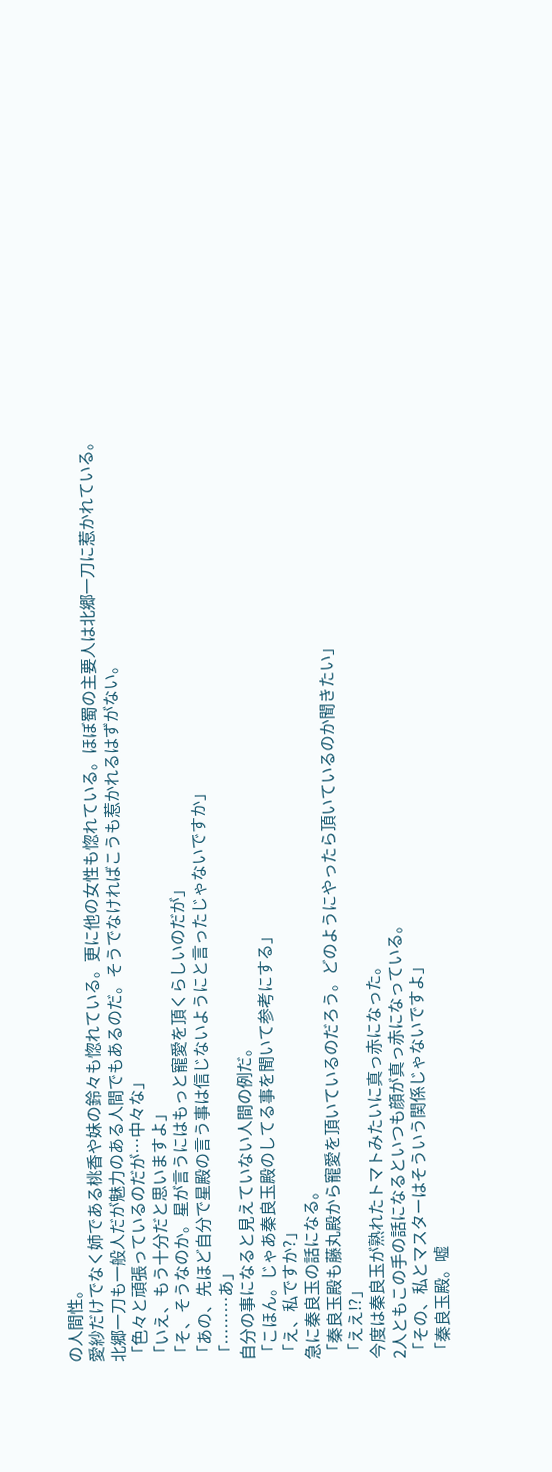の人間性。
愛紗だけでなく姉である桃香や妹の鈴々も惚れている。更に他の女性も惚れている。ほぼ蜀の主要人は北郷一刀に惹かれている。
北郷一刀も一般人だが魅力のある人間でもあるのだ。そうでなければこうも惹かれるはずがない。
「色々と頑張っているのだが…中々な」
「いえ、もう十分だと思いますよ」
「そ、そうなのか。星が言うにはもっと寵愛を頂くらしいのだが」
「あの、先ほど自分で星殿の言う事は信じないようにと言ったじゃないですか」
「………あ」
自分の事になると見えていない人間の例だ。
「こほん。じゃあ秦良玉殿のしてる事を聞いて参考にする」
「え、私ですか?」
急に秦良玉の話になる。
「秦良玉殿も藤丸殿から寵愛を頂いているのだろう。どのようにやったら頂いているのか聞きたい」
「ええ!?」
今度は秦良玉が熟れたトマトみたいに真っ赤になった。
2人ともこの手の話になるといつも顔が真っ赤になっている。
「その、私とマスターはそういう関係じゃないですよ」
「秦良玉殿。嘘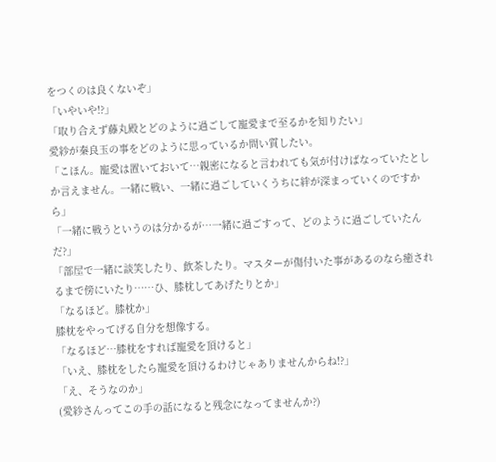をつくのは良くないぞ」
「いやいや!?」
「取り合えず藤丸殿とどのように過ごして寵愛まで至るかを知りたい」
愛紗が秦良玉の事をどのように思っているか問い質したい。
「こほん。寵愛は置いておいて…親密になると言われても気が付けばなっていたとしか言えません。一緒に戦い、一緒に過ごしていくうちに絆が深まっていくのですから」
「一緒に戦うというのは分かるが…一緒に過ごすって、どのように過ごしていたんだ?」
「部屋で一緒に談笑したり、飲茶したり。マスターが傷付いた事があるのなら癒されるまで傍にいたり……ひ、膝枕してあげたりとか」
「なるほど。膝枕か」
膝枕をやってげる自分を想像する。
「なるほど…膝枕をすれば寵愛を頂けると」
「いえ、膝枕をしたら寵愛を頂けるわけじゃありませんからね!?」
「え、そうなのか」
(愛紗さんってこの手の話になると残念になってませんか?)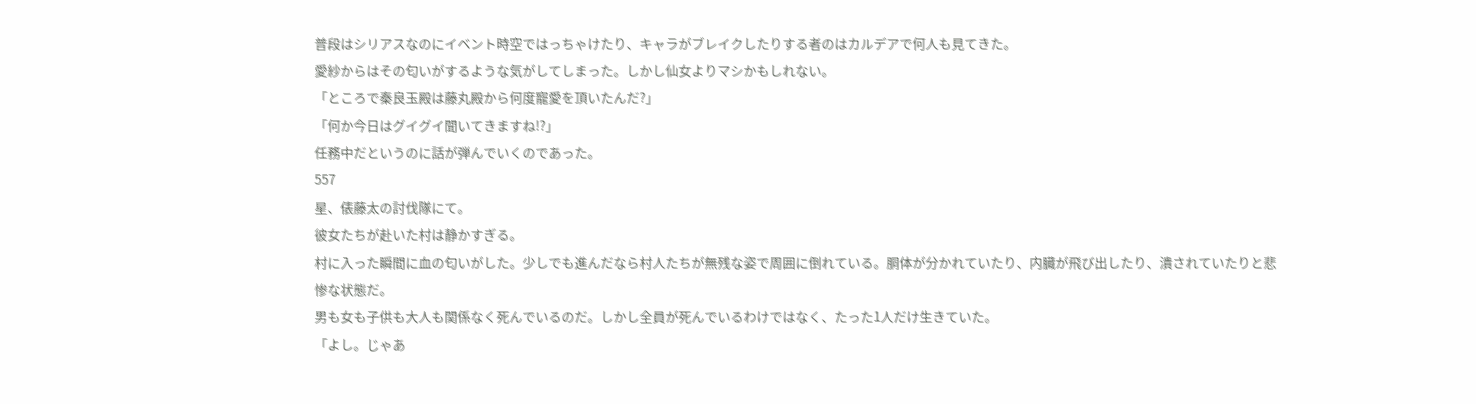普段はシリアスなのにイベント時空ではっちゃけたり、キャラがブレイクしたりする者のはカルデアで何人も見てきた。
愛紗からはその匂いがするような気がしてしまった。しかし仙女よりマシかもしれない。
「ところで秦良玉殿は藤丸殿から何度寵愛を頂いたんだ?」
「何か今日はグイグイ聞いてきますね!?」
任務中だというのに話が弾んでいくのであった。
557
星、俵藤太の討伐隊にて。
彼女たちが赴いた村は静かすぎる。
村に入った瞬間に血の匂いがした。少しでも進んだなら村人たちが無残な姿で周囲に倒れている。胴体が分かれていたり、内臓が飛び出したり、潰されていたりと悲惨な状態だ。
男も女も子供も大人も関係なく死んでいるのだ。しかし全員が死んでいるわけではなく、たった1人だけ生きていた。
「よし。じゃあ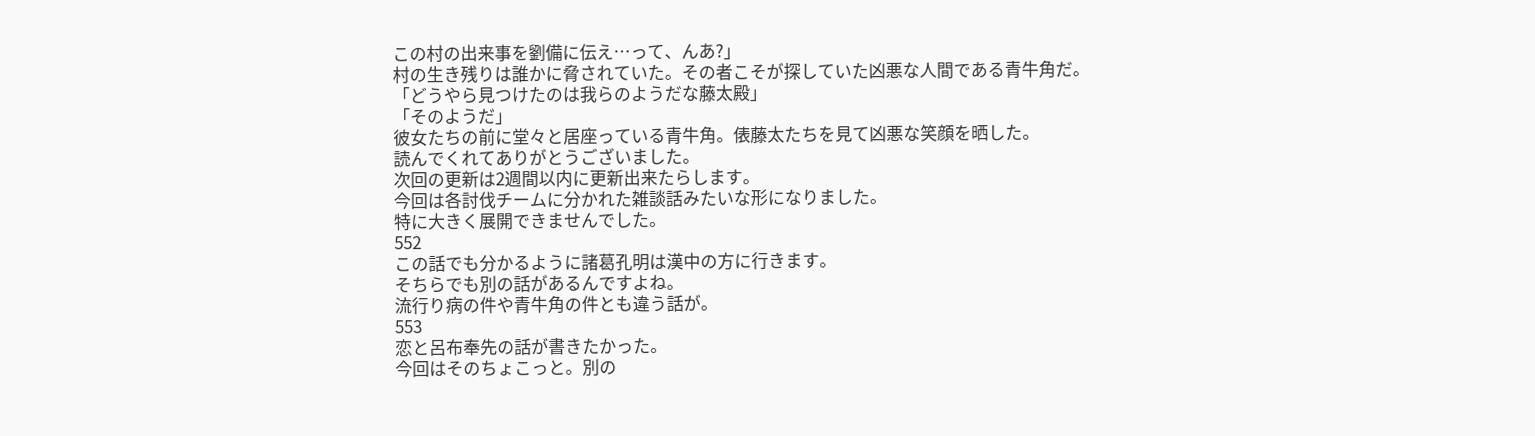この村の出来事を劉備に伝え…って、んあ?」
村の生き残りは誰かに脅されていた。その者こそが探していた凶悪な人間である青牛角だ。
「どうやら見つけたのは我らのようだな藤太殿」
「そのようだ」
彼女たちの前に堂々と居座っている青牛角。俵藤太たちを見て凶悪な笑顔を晒した。
読んでくれてありがとうございました。
次回の更新は2週間以内に更新出来たらします。
今回は各討伐チームに分かれた雑談話みたいな形になりました。
特に大きく展開できませんでした。
552
この話でも分かるように諸葛孔明は漢中の方に行きます。
そちらでも別の話があるんですよね。
流行り病の件や青牛角の件とも違う話が。
553
恋と呂布奉先の話が書きたかった。
今回はそのちょこっと。別の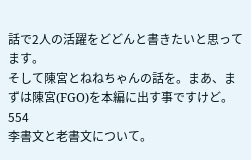話で2人の活躍をどどんと書きたいと思ってます。
そして陳宮とねねちゃんの話を。まあ、まずは陳宮(FGO)を本編に出す事ですけど。
554
李書文と老書文について。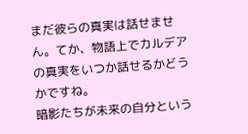まだ彼らの真実は話せません。てか、物語上でカルデアの真実をいつか話せるかどうかですね。
暗影たちが未来の自分という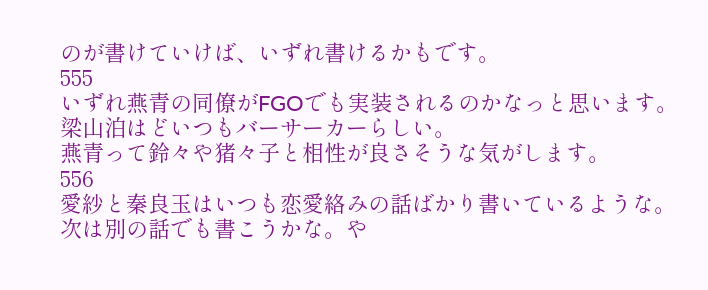のが書けていけば、いずれ書けるかもです。
555
いずれ燕青の同僚がFGOでも実装されるのかなっと思います。
梁山泊はどいつもバーサーカーらしい。
燕青って鈴々や猪々子と相性が良さそうな気がします。
556
愛紗と秦良玉はいつも恋愛絡みの話ばかり書いているような。
次は別の話でも書こうかな。や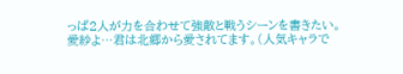っぱ2人が力を合わせて強敵と戦うシーンを書きたい。
愛紗よ…君は北郷から愛されてます。(人気キャラで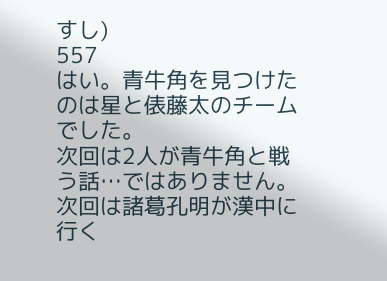すし)
557
はい。青牛角を見つけたのは星と俵藤太のチームでした。
次回は2人が青牛角と戦う話…ではありません。
次回は諸葛孔明が漢中に行く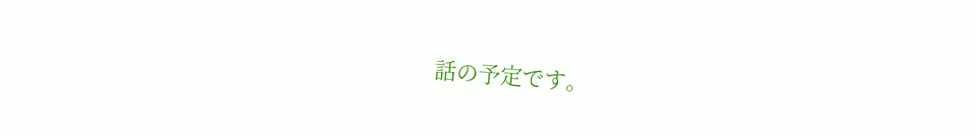話の予定です。